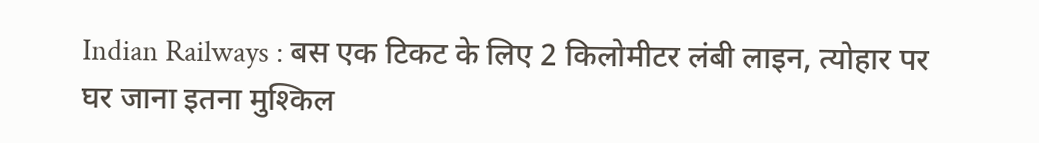Indian Railways : बस एक टिकट के लिए 2 किलोमीटर लंबी लाइन, त्योहार पर घर जाना इतना मुश्किल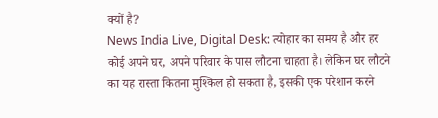क्यों है?
News India Live, Digital Desk: त्योहार का समय है और हर कोई अपने घर, अपने परिवार के पास लौटना चाहता है। लेकिन घर लौटने का यह रास्ता कितना मुश्किल हो सकता है, इसकी एक परेशान करने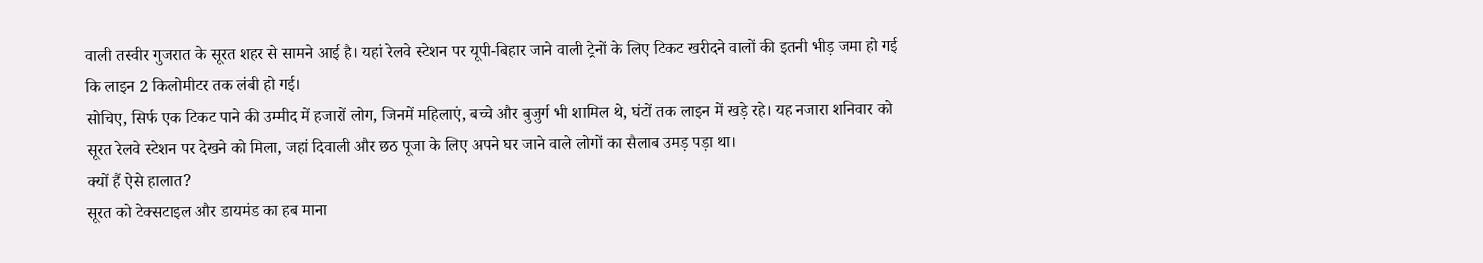वाली तस्वीर गुजरात के सूरत शहर से सामने आई है। यहां रेलवे स्टेशन पर यूपी-बिहार जाने वाली ट्रेनों के लिए टिकट खरीदने वालों की इतनी भीड़ जमा हो गई कि लाइन 2 किलोमीटर तक लंबी हो गई।
सोचिए, सिर्फ एक टिकट पाने की उम्मीद में हजारों लोग, जिनमें महिलाएं, बच्चे और बुजुर्ग भी शामिल थे, घंटों तक लाइन में खड़े रहे। यह नजारा शनिवार को सूरत रेलवे स्टेशन पर देखने को मिला, जहां दिवाली और छठ पूजा के लिए अपने घर जाने वाले लोगों का सैलाब उमड़ पड़ा था।
क्यों हैं ऐसे हालात?
सूरत को टेक्सटाइल और डायमंड का हब माना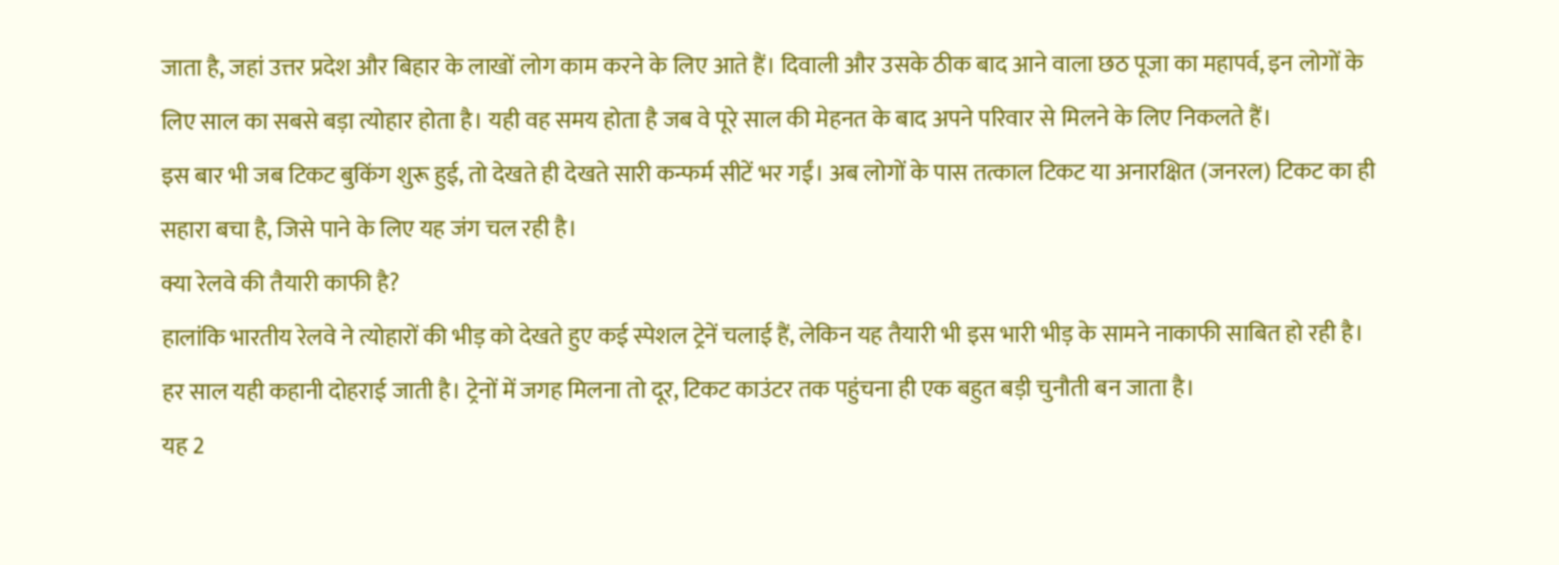जाता है, जहां उत्तर प्रदेश और बिहार के लाखों लोग काम करने के लिए आते हैं। दिवाली और उसके ठीक बाद आने वाला छठ पूजा का महापर्व, इन लोगों के लिए साल का सबसे बड़ा त्योहार होता है। यही वह समय होता है जब वे पूरे साल की मेहनत के बाद अपने परिवार से मिलने के लिए निकलते हैं।
इस बार भी जब टिकट बुकिंग शुरू हुई, तो देखते ही देखते सारी कन्फर्म सीटें भर गईं। अब लोगों के पास तत्काल टिकट या अनारक्षित (जनरल) टिकट का ही सहारा बचा है, जिसे पाने के लिए यह जंग चल रही है।
क्या रेलवे की तैयारी काफी है?
हालांकि भारतीय रेलवे ने त्योहारों की भीड़ को देखते हुए कई स्पेशल ट्रेनें चलाई हैं, लेकिन यह तैयारी भी इस भारी भीड़ के सामने नाकाफी साबित हो रही है। हर साल यही कहानी दोहराई जाती है। ट्रेनों में जगह मिलना तो दूर, टिकट काउंटर तक पहुंचना ही एक बहुत बड़ी चुनौती बन जाता है।
यह 2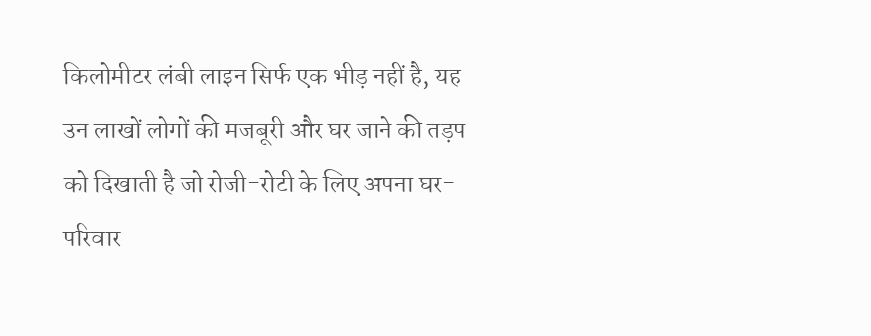किलोमीटर लंबी लाइन सिर्फ एक भीड़ नहीं है, यह उन लाखों लोगों की मजबूरी और घर जाने की तड़प को दिखाती है जो रोजी-रोटी के लिए अपना घर-परिवार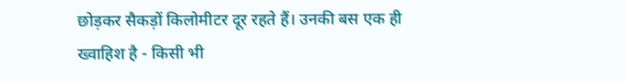छोड़कर सैकड़ों किलोमीटर दूर रहते हैं। उनकी बस एक ही ख्वाहिश है - किसी भी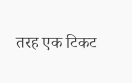तरह एक टिकट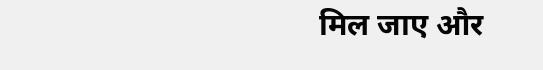मिल जाए और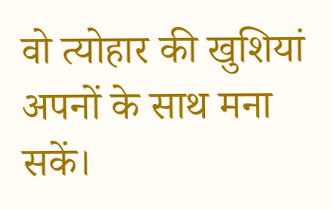वो त्योहार की खुशियां अपनों के साथ मना सकें।